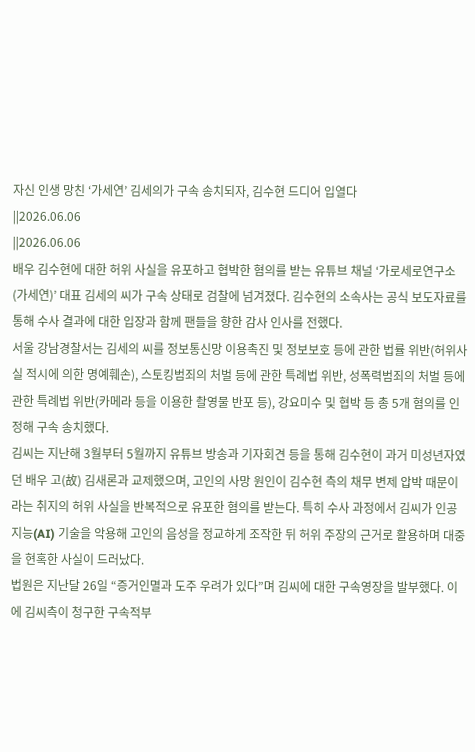자신 인생 망친 ‘가세연’ 김세의가 구속 송치되자, 김수현 드디어 입열다
||2026.06.06
||2026.06.06
배우 김수현에 대한 허위 사실을 유포하고 협박한 혐의를 받는 유튜브 채널 ‘가로세로연구소(가세연)’ 대표 김세의 씨가 구속 상태로 검찰에 넘겨졌다. 김수현의 소속사는 공식 보도자료를 통해 수사 결과에 대한 입장과 함께 팬들을 향한 감사 인사를 전했다.
서울 강남경찰서는 김세의 씨를 정보통신망 이용촉진 및 정보보호 등에 관한 법률 위반(허위사실 적시에 의한 명예훼손), 스토킹범죄의 처벌 등에 관한 특례법 위반, 성폭력범죄의 처벌 등에 관한 특례법 위반(카메라 등을 이용한 촬영물 반포 등), 강요미수 및 협박 등 총 5개 혐의를 인정해 구속 송치했다.
김씨는 지난해 3월부터 5월까지 유튜브 방송과 기자회견 등을 통해 김수현이 과거 미성년자였던 배우 고(故) 김새론과 교제했으며, 고인의 사망 원인이 김수현 측의 채무 변제 압박 때문이라는 취지의 허위 사실을 반복적으로 유포한 혐의를 받는다. 특히 수사 과정에서 김씨가 인공지능(AI) 기술을 악용해 고인의 음성을 정교하게 조작한 뒤 허위 주장의 근거로 활용하며 대중을 현혹한 사실이 드러났다.
법원은 지난달 26일 “증거인멸과 도주 우려가 있다”며 김씨에 대한 구속영장을 발부했다. 이에 김씨측이 청구한 구속적부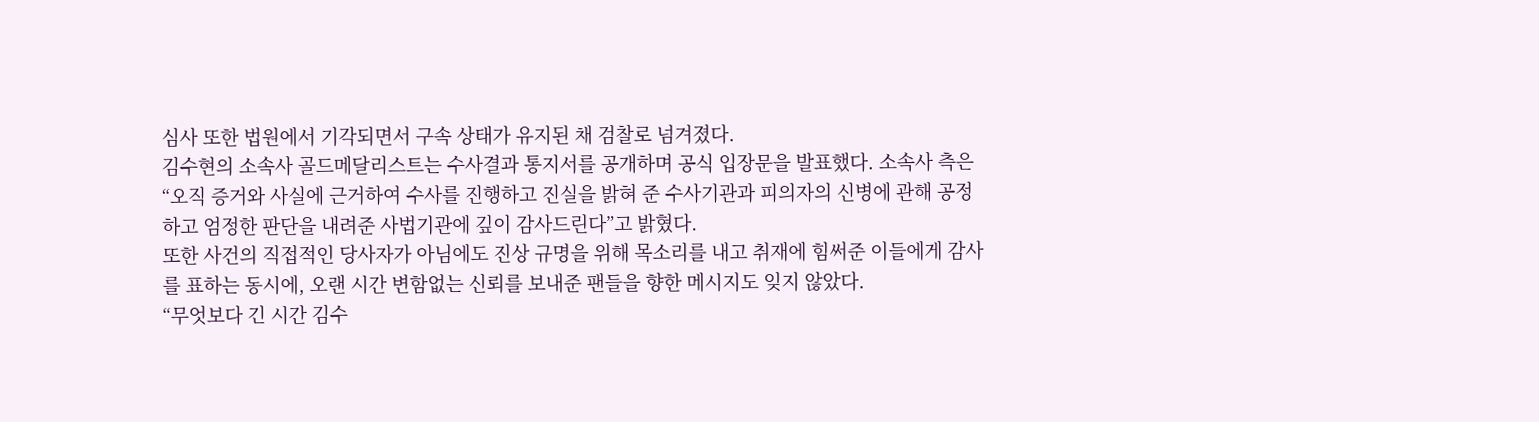심사 또한 법원에서 기각되면서 구속 상태가 유지된 채 검찰로 넘겨졌다.
김수현의 소속사 골드메달리스트는 수사결과 통지서를 공개하며 공식 입장문을 발표했다. 소속사 측은 “오직 증거와 사실에 근거하여 수사를 진행하고 진실을 밝혀 준 수사기관과 피의자의 신병에 관해 공정하고 엄정한 판단을 내려준 사법기관에 깊이 감사드린다”고 밝혔다.
또한 사건의 직접적인 당사자가 아님에도 진상 규명을 위해 목소리를 내고 취재에 힘써준 이들에게 감사를 표하는 동시에, 오랜 시간 변함없는 신뢰를 보내준 팬들을 향한 메시지도 잊지 않았다.
“무엇보다 긴 시간 김수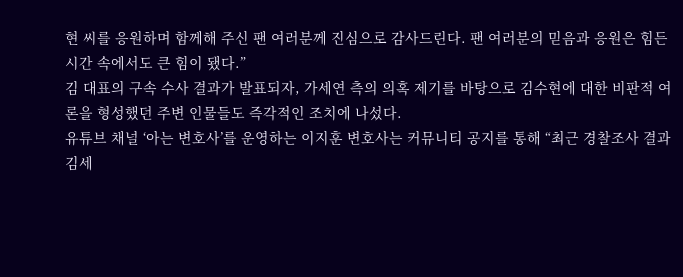현 씨를 응원하며 함께해 주신 팬 여러분께 진심으로 감사드린다. 팬 여러분의 믿음과 응원은 힘든 시간 속에서도 큰 힘이 됐다.”
김 대표의 구속 수사 결과가 발표되자, 가세연 측의 의혹 제기를 바탕으로 김수현에 대한 비판적 여론을 형성했던 주변 인물들도 즉각적인 조치에 나섰다.
유튜브 채널 ‘아는 변호사’를 운영하는 이지훈 변호사는 커뮤니티 공지를 통해 “최근 경찰조사 결과 김세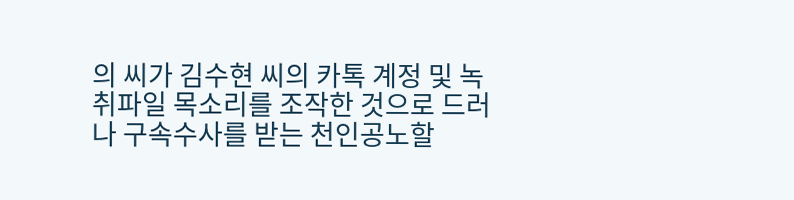의 씨가 김수현 씨의 카톡 계정 및 녹취파일 목소리를 조작한 것으로 드러나 구속수사를 받는 천인공노할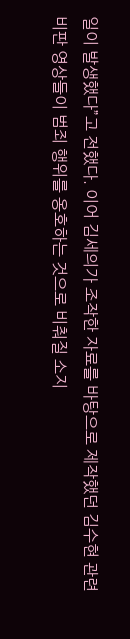일이 발생했다”고 전했다. 이어 김세의가 조작한 자료를 바탕으로 제작했던 김수현 관련 비판 영상들이 범죄 행위를 옹호하는 것으로 비춰질 소지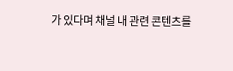가 있다며 채널 내 관련 콘텐츠를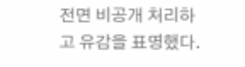전면 비공개 처리하고 유감을 표명했다.